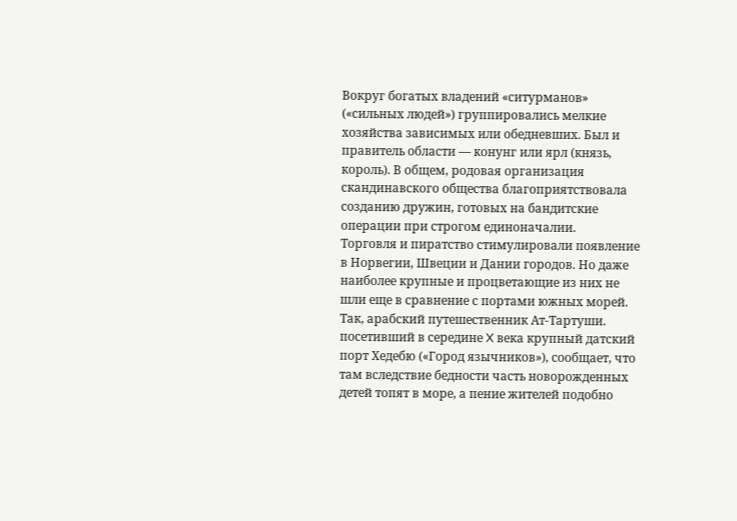Вокруг богатых владений «ситурманов» («сильных людей») группировались мелкие хозяйства зависимых или обедневших. Был и правитель области — конунг или ярл (князь, король). В общем, родовая организация скандинавского общества благоприятствовала созданию дружин, готовых на бандитские операции при строгом единоначалии.
Торговля и пиратство стимулировали появление в Норвегии, Швеции и Дании городов. Но даже наиболее крупные и процветающие из них не шли еще в сравнение с портами южных морей. Так, арабский путешественник Ат-Тартуши. посетивший в середине X века крупный датский порт Хедебю («Город язычников»), сообщает, что там вследствие бедности часть новорожденных детей топят в море, а пение жителей подобно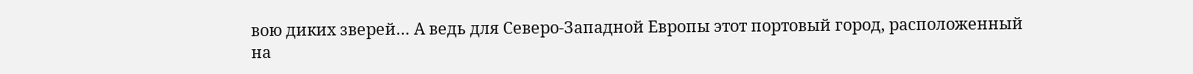вою диких зверей… А ведь для Северо-Западной Европы этот портовый город, расположенный на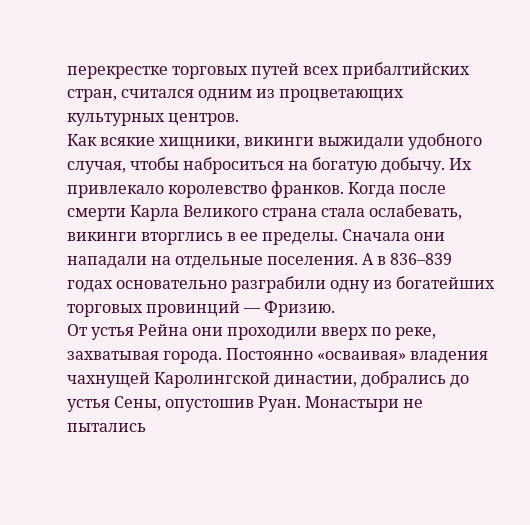перекрестке торговых путей всех прибалтийских стран, считался одним из процветающих культурных центров.
Как всякие хищники, викинги выжидали удобного случая, чтобы наброситься на богатую добычу. Их привлекало королевство франков. Когда после смерти Карла Великого страна стала ослабевать, викинги вторглись в ее пределы. Сначала они нападали на отдельные поселения. А в 836–839 годах основательно разграбили одну из богатейших торговых провинций — Фризию.
От устья Рейна они проходили вверх по реке, захватывая города. Постоянно «осваивая» владения чахнущей Каролингской династии, добрались до устья Сены, опустошив Руан. Монастыри не пытались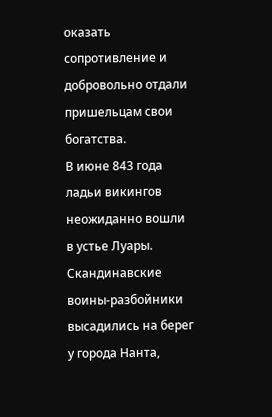оказать сопротивление и добровольно отдали пришельцам свои богатства.
В июне 843 года ладьи викингов неожиданно вошли в устье Луары. Скандинавские воины-разбойники высадились на берег у города Нанта,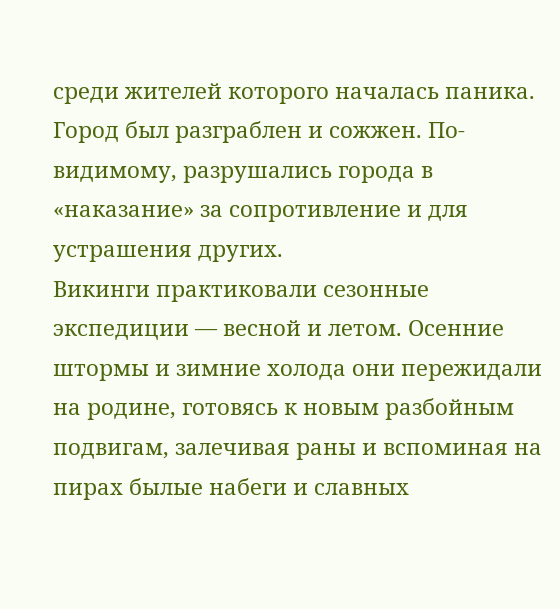среди жителей которого началась паника. Город был разграблен и сожжен. По-видимому, разрушались города в «наказание» за сопротивление и для устрашения других.
Викинги практиковали сезонные экспедиции — весной и летом. Осенние штормы и зимние холода они пережидали на родине, готовясь к новым разбойным подвигам, залечивая раны и вспоминая на пирах былые набеги и славных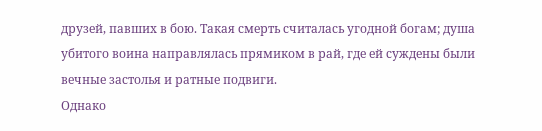друзей, павших в бою. Такая смерть считалась угодной богам; душа убитого воина направлялась прямиком в рай, где ей суждены были вечные застолья и ратные подвиги.
Однако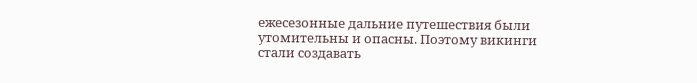ежесезонные дальние путешествия были утомительны и опасны. Поэтому викинги стали создавать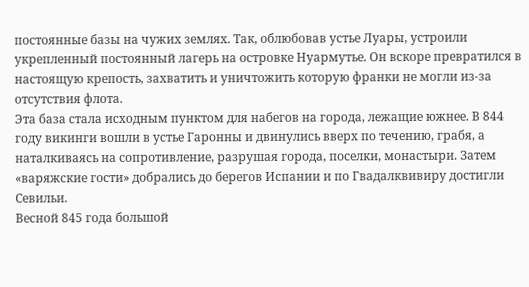постоянные базы на чужих землях. Так, облюбовав устье Луары, устроили укрепленный постоянный лагерь на островке Нуармутье. Он вскоре превратился в настоящую крепость, захватить и уничтожить которую франки не могли из-за отсутствия флота.
Эта база стала исходным пунктом для набегов на города, лежащие южнее. В 844 году викинги вошли в устье Гаронны и двинулись вверх по течению, грабя, а наталкиваясь на сопротивление, разрушая города, поселки, монастыри. Затем «варяжские гости» добрались до берегов Испании и по Гвадалквивиру достигли Севильи.
Весной 845 года большой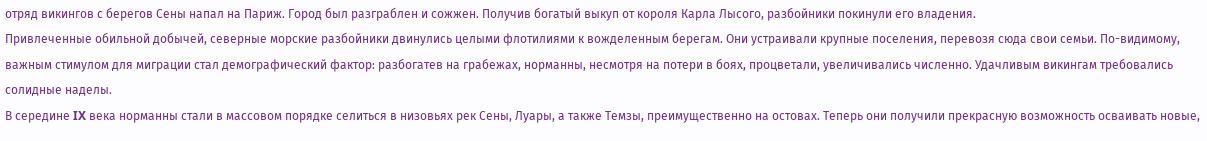отряд викингов с берегов Сены напал на Париж. Город был разграблен и сожжен. Получив богатый выкуп от короля Карла Лысого, разбойники покинули его владения.
Привлеченные обильной добычей, северные морские разбойники двинулись целыми флотилиями к вожделенным берегам. Они устраивали крупные поселения, перевозя сюда свои семьи. По-видимому, важным стимулом для миграции стал демографический фактор: разбогатев на грабежах, норманны, несмотря на потери в боях, процветали, увеличивались численно. Удачливым викингам требовались солидные наделы.
В середине IX века норманны стали в массовом порядке селиться в низовьях рек Сены, Луары, а также Темзы, преимущественно на остовах. Теперь они получили прекрасную возможность осваивать новые,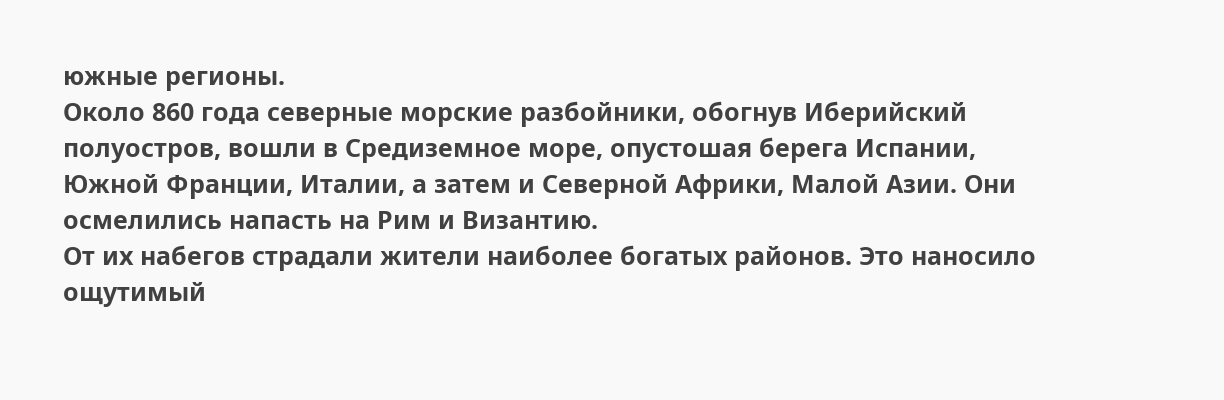южные регионы.
Около 860 года северные морские разбойники, обогнув Иберийский полуостров, вошли в Средиземное море, опустошая берега Испании, Южной Франции, Италии, а затем и Северной Африки, Малой Азии. Они осмелились напасть на Рим и Византию.
От их набегов страдали жители наиболее богатых районов. Это наносило ощутимый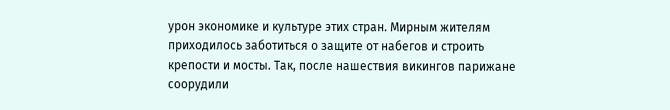урон экономике и культуре этих стран. Мирным жителям приходилось заботиться о защите от набегов и строить крепости и мосты. Так, после нашествия викингов парижане соорудили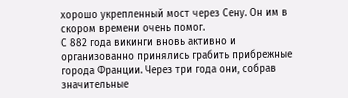хорошо укрепленный мост через Сену. Он им в скором времени очень помог.
С 882 года викинги вновь активно и организованно принялись грабить прибрежные города Франции. Через три года они, собрав значительные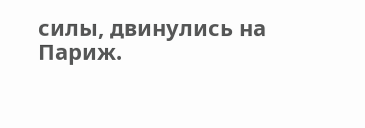силы, двинулись на Париж.